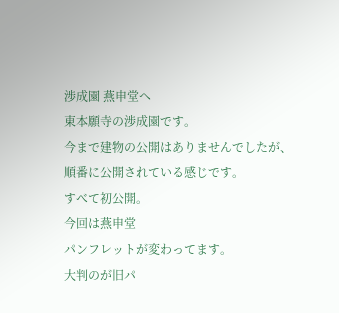渉成園 燕申堂へ
東本願寺の渉成園です。
今まで建物の公開はありませんでしたが、
順番に公開されている感じです。
すべて初公開。
今回は燕申堂
パンフレットが変わってます。
大判のが旧パ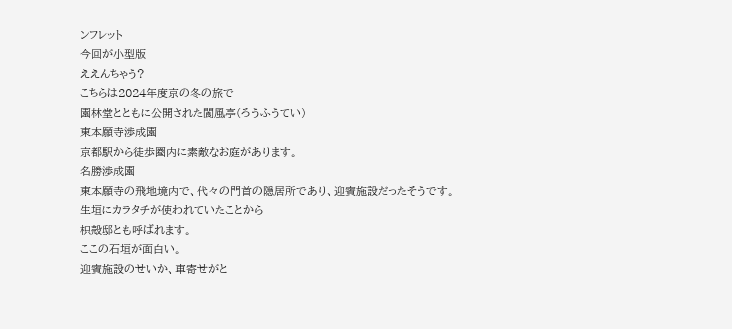ンフレット
今回が小型版
ええんちゃう?
こちらは2024年度京の冬の旅で
園林堂とともに公開された閬風亭(ろうふうてい)
東本願寺渉成園
京都駅から徒歩圏内に素敵なお庭があります。
名勝渉成園
東本願寺の飛地境内で、代々の門首の隠居所であり、迎賓施設だったそうです。
生垣にカラタチが使われていたことから
枳殻邸とも呼ばれます。
ここの石垣が面白い。
迎賓施設のせいか、車寄せがと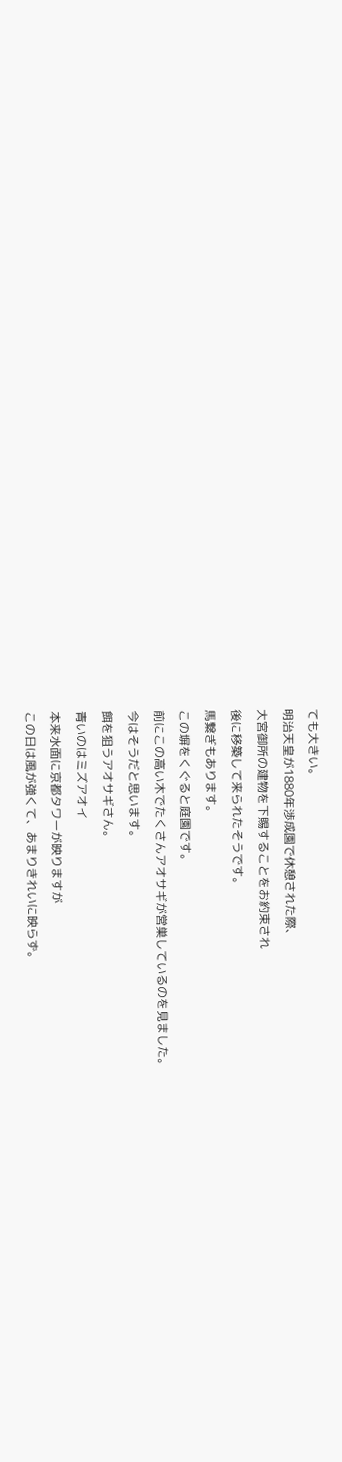ても大きい。
明治天皇が1880年渉成園で休憩された際、
大宮御所の建物を下賜することをお約束され
後に移築して来られたそうです。
馬繋ぎもあります。
この塀をくぐると庭園です。
前にこの高い木でたくさんアオサギが営巣しているのを見ました。
今はそうだと思います。
餌を狙うアオサギさん。
青いのはミズアオイ
本来水面に京都タワーが映りますが
この日は風が強くて、あまりきれいに映らず。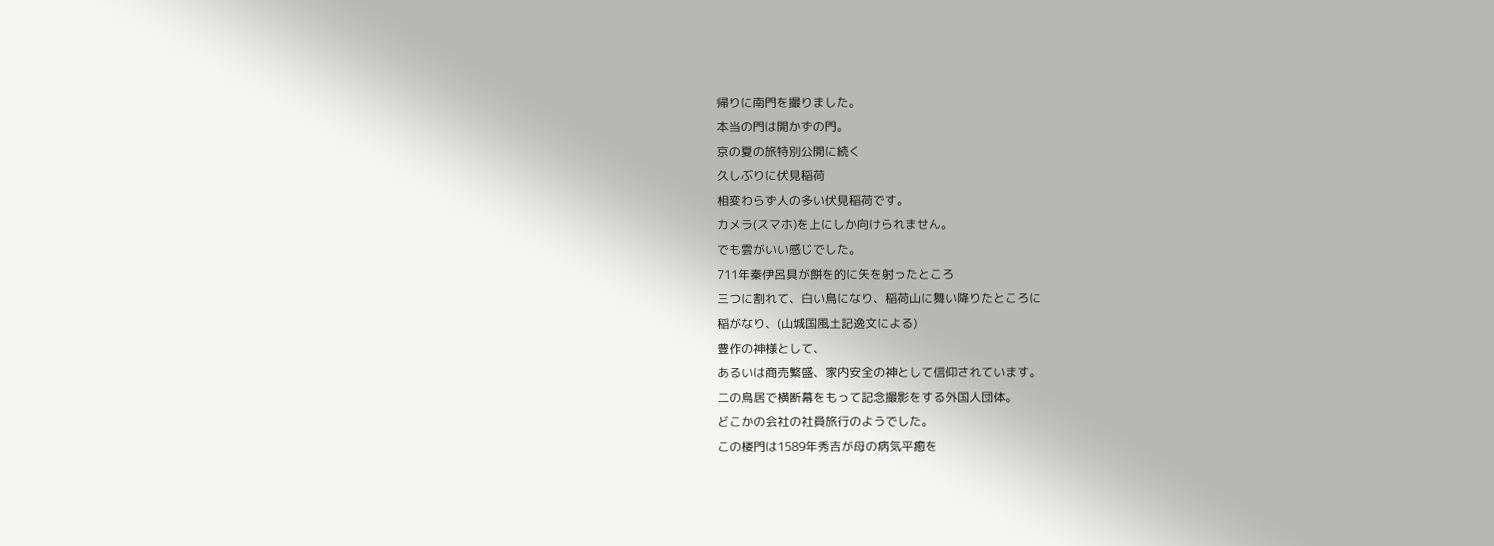帰りに南門を撮りました。
本当の門は開かずの門。
京の夏の旅特別公開に続く
久しぶりに伏見稲荷
相変わらず人の多い伏見稲荷です。
カメラ(スマホ)を上にしか向けられません。
でも雲がいい感じでした。
711年秦伊呂具が餅を的に矢を射ったところ
三つに割れて、白い鳥になり、稲荷山に舞い降りたところに
稲がなり、(山城国風土記逸文による)
豊作の神様として、
あるいは商売繁盛、家内安全の神として信仰されています。
二の鳥居で横断幕をもって記念撮影をする外国人団体。
どこかの会社の社員旅行のようでした。
この楼門は1589年秀吉が母の病気平癒を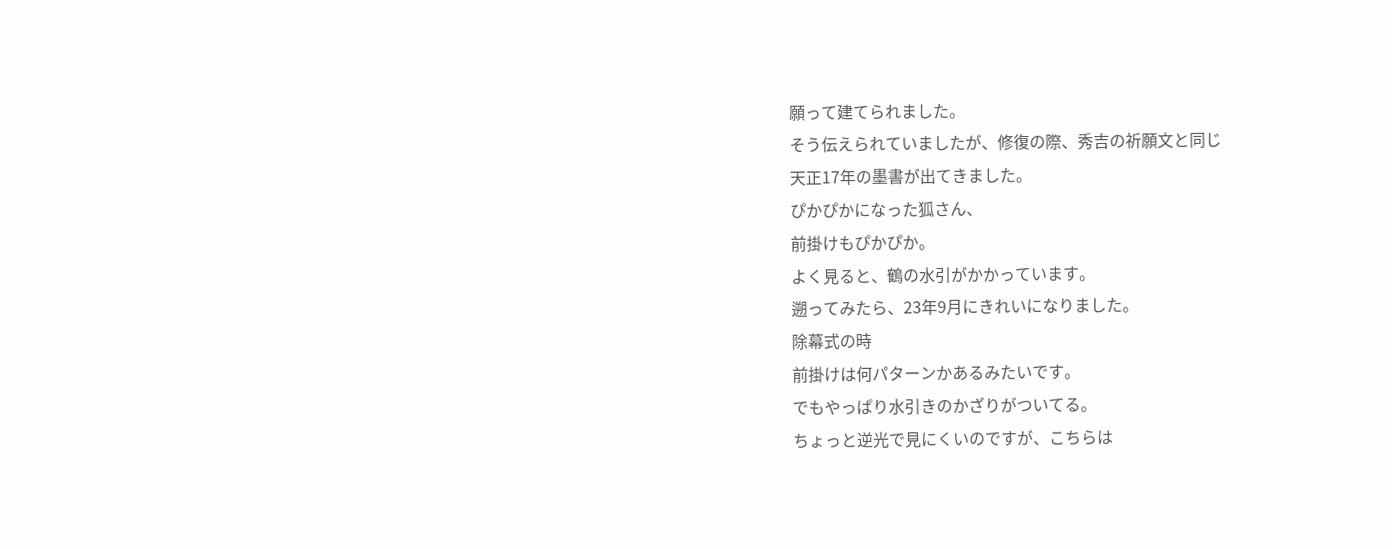願って建てられました。
そう伝えられていましたが、修復の際、秀吉の祈願文と同じ
天正17年の墨書が出てきました。
ぴかぴかになった狐さん、
前掛けもぴかぴか。
よく見ると、鶴の水引がかかっています。
遡ってみたら、23年9月にきれいになりました。
除幕式の時
前掛けは何パターンかあるみたいです。
でもやっぱり水引きのかざりがついてる。
ちょっと逆光で見にくいのですが、こちらは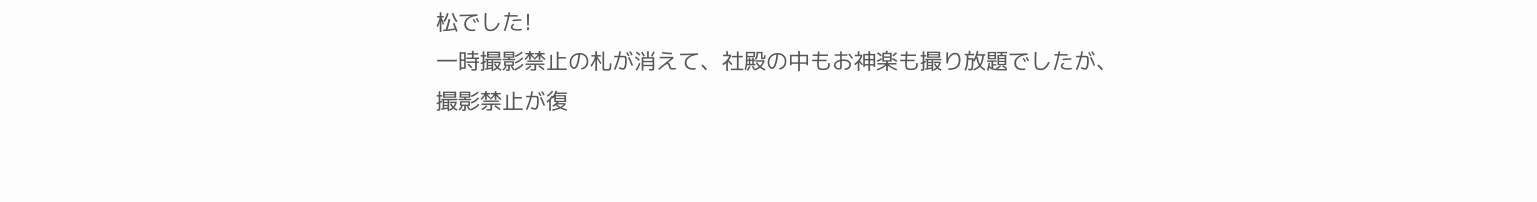松でした!
一時撮影禁止の札が消えて、社殿の中もお神楽も撮り放題でしたが、
撮影禁止が復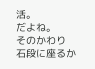活。
だよね。
そのかわり
石段に座るか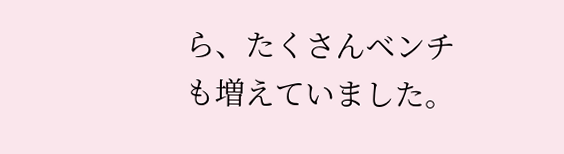ら、たくさんベンチも増えていました。